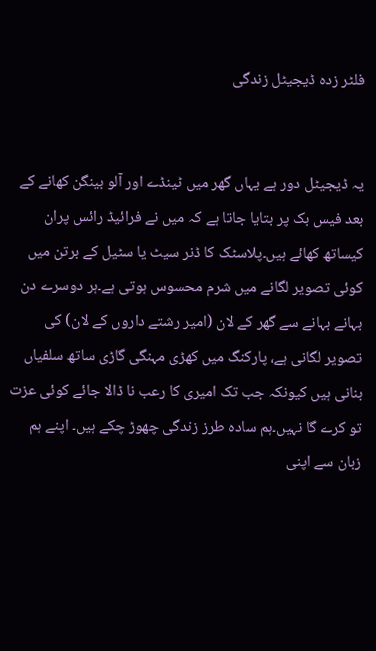فلٹر زدہ ڈیجیٹل زندگی


یہ ڈیجیٹل دور ہے یہاں گھر میں ٹینڈے اور آلو بینگن کھانے کے بعد فیس بک پر بتایا جاتا ہے کہ میں نے فرائیڈ رائس پران کیساتھ کھائے ہیں۔پلاسٹک کا ڈنر سیٹ یا سٹیل کے برتن میں کوئی تصویر لگانے میں شرم محسوس ہوتی ہے۔ہر دوسرے دن بہانے بہانے سے گھر کے لان (امیر رشتے داروں کے لان) کی تصویر لگانی ہے، پارکنگ میں کھڑی مہنگی گاڑی ساتھ سلفیاں بنانی ہیں کیونکہ جب تک امیری کا رعب نا ڈالا جائے کوئی عزت تو کرے گا نہیں۔ہم سادہ طرز زندگی چھوڑ چکے ہیں۔ اپنے ہم زبان سے اپنی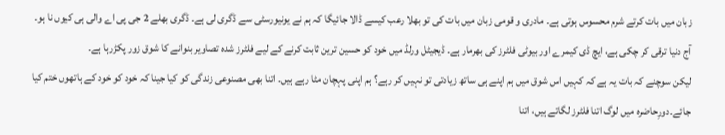زبان میں بات کرتے شرم محسوس ہوتی ہے۔ مادری و قومی زبان میں بات کی تو بھلا رعب کیسے ڈالا جائیگا کہ ہم نے یونیورسٹی سے ڈگری لی ہے۔ ڈگری بھلے 2 جی پی اے والی ہی کیوں نا ہو۔
آج دنیا ترقی کر چکی ہے، ایچ ڈی کیمرے اور بیوٹی فلٹرز کی بھرمار ہے۔ ڈیجیٹل ورلڈ میں خود کو حسین ترین ثابت کرنے کے لیے فلٹرز شدہ تصاویر بنوانے کا شوق زور پکڑرہا ہے۔
لیکن سوچنے کہ بات یہ ہے کہ کہیں اس شوق میں ہم اپنے ہی ساتھ زیادتی تو نہیں کر رہے؟ ہم اپنی پہچان مٹا رہے ہیں۔ اتنا بھی مصنوعی زندگی کو کیا جینا کہ خود کو خود کے ہاتھوں ختم کیا جائے۔دورِحاضرہ میں لوگ اتنا فلٹرز لگاتے ہیں، اتنا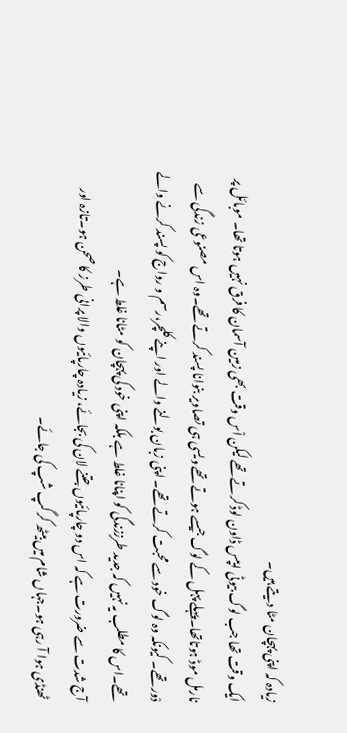زیادہ کہ اپنی پہچان مٹا دیتے ہیں۔
ایک وقت تھا جب لوگ بیوٹی ایپس ڈاون لوڈ کرتے تھے لیکن اْس وقت بھی زمین آسمان کا فرق نہیں ہوتا تھا۔ موبائل پر نارمل موڈ ہوتاتھا۔پہلے پہل کے لوگ جیسے ہوتے تھے ویسی ہی تصاویر بنوانا پسند کرتے تھے۔وہ اس مصنوعی زندگی سے دْور تھے۔ کیونکہ وہ لوگ خود سے محبت کرتے تھے۔ اپنی زبان بولنے والے اور اپنے کلچر،رسم و رواج کو پسند کرنے والے تھے۔اس کا مطلب یہ نہیں کہ جدید طرزِزندگی کو اپنانا غلط ہے بلکہ اپنی خود کی پہچان کو مٹانا غلط ہے۔
آج شدت سے ضرورت ہے کہ اس دو چارپائیوں جتنے لان کی بجائے، زیادہ چارپائیوں والا پرانی طرز کا صحن ہو۔تازہ اور ٹھنڈی ہوا آ رہی ہو۔جہاں شام میں بیٹھ کر گپ شپ کی جائے۔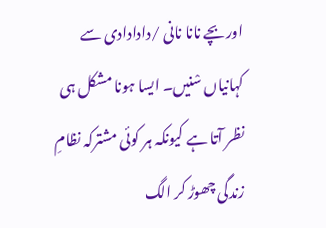اوربچے نانا نانی /دادادادی سے کہانیاں سْنیں۔ ایسا ہونا مشکل ہی نظر آتا ہے کیونکہ ہر کوئی مشترکہ نظامِ زندگی چھوڑ کر الگ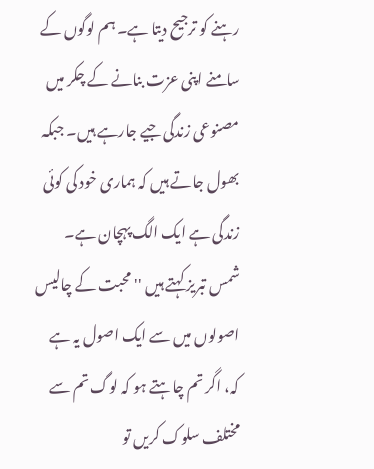رہنے کو ترجیح دیتا ہے۔ ہم لوگوں کے سامنے اپنی عزت بنانے کے چکر میں مصنوعی زندگی جیے جارہے ہیں۔ جبکہ بھول جاتے ہیں کہ ہماری خود کی کوئی زندگی ہے ایک الگ پہچان ہے۔
شمس تبریز کہتے ہیں '' محبت کے چالیس اصولوں میں سے ایک اصول یہ ہے کہ، اگر تم چاہتے ہو کہ لوگ تم سے مختلف سلوک کریں تو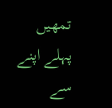تمھیں پہلے اپنے سے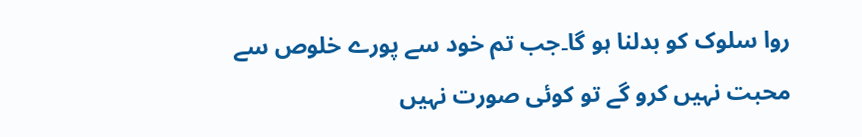روا سلوک کو بدلنا ہو گا۔جب تم خود سے پورے خلوص سے محبت نہیں کرو گے تو کوئی صورت نہیں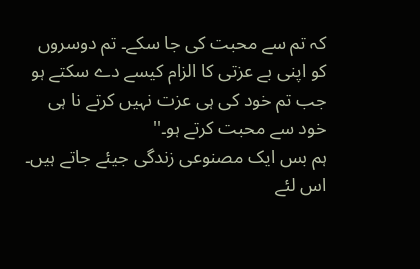کہ تم سے محبت کی جا سکے۔ تم دوسروں کو اپنی بے عزتی کا الزام کیسے دے سکتے ہو جب تم خود کی ہی عزت نہیں کرتے نا ہی خود سے محبت کرتے ہو۔''
ہم بس ایک مصنوعی زندگی جیئے جاتے ہیں۔ اس لئے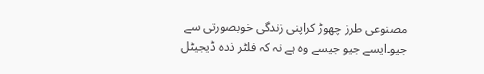مصنوعی طرز چھوڑ کراپنی زندگی خوبصورتی سے جیو۔ایسے جیو جیسے وہ ہے نہ کہ فلٹر ذدہ ڈیجیٹل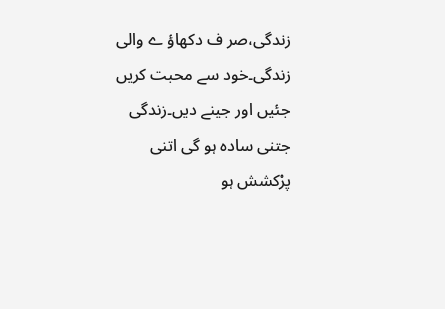زندگی،صر ف دکھاؤ ے والی زندگی۔خود سے محبت کریں جئیں اور جینے دیں۔زندگی جتنی سادہ ہو گی اتنی پرْکشش ہو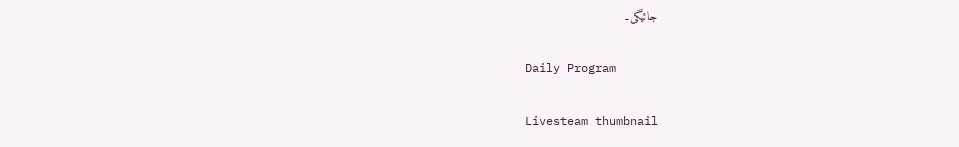جائیگی۔

Daily Program

Livesteam thumbnail